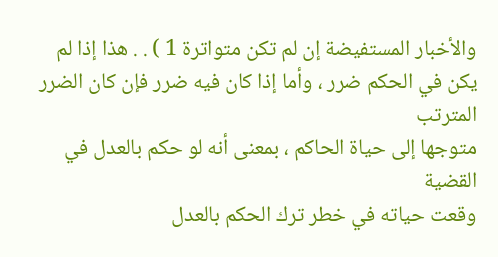والأخبار المستفيضة إن لم تكن متواترة 1 ) . . هذا إذا لم
يكن في الحكم ضرر ، وأما إذا كان فيه ضرر فإن كان الضرر المترتب
متوجها إلى حياة الحاكم ، بمعنى أنه لو حكم بالعدل في القضية
وقعت حياته في خطر ترك الحكم بالعدل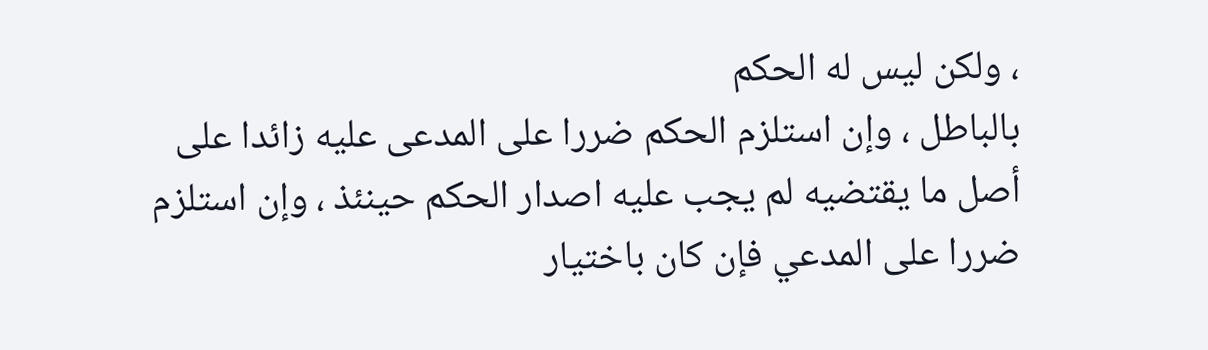، ولكن ليس له الحكم
بالباطل ، وإن استلزم الحكم ضررا على المدعى عليه زائدا على
أصل ما يقتضيه لم يجب عليه اصدار الحكم حينئذ ، وإن استلزم
ضررا على المدعي فإن كان باختيار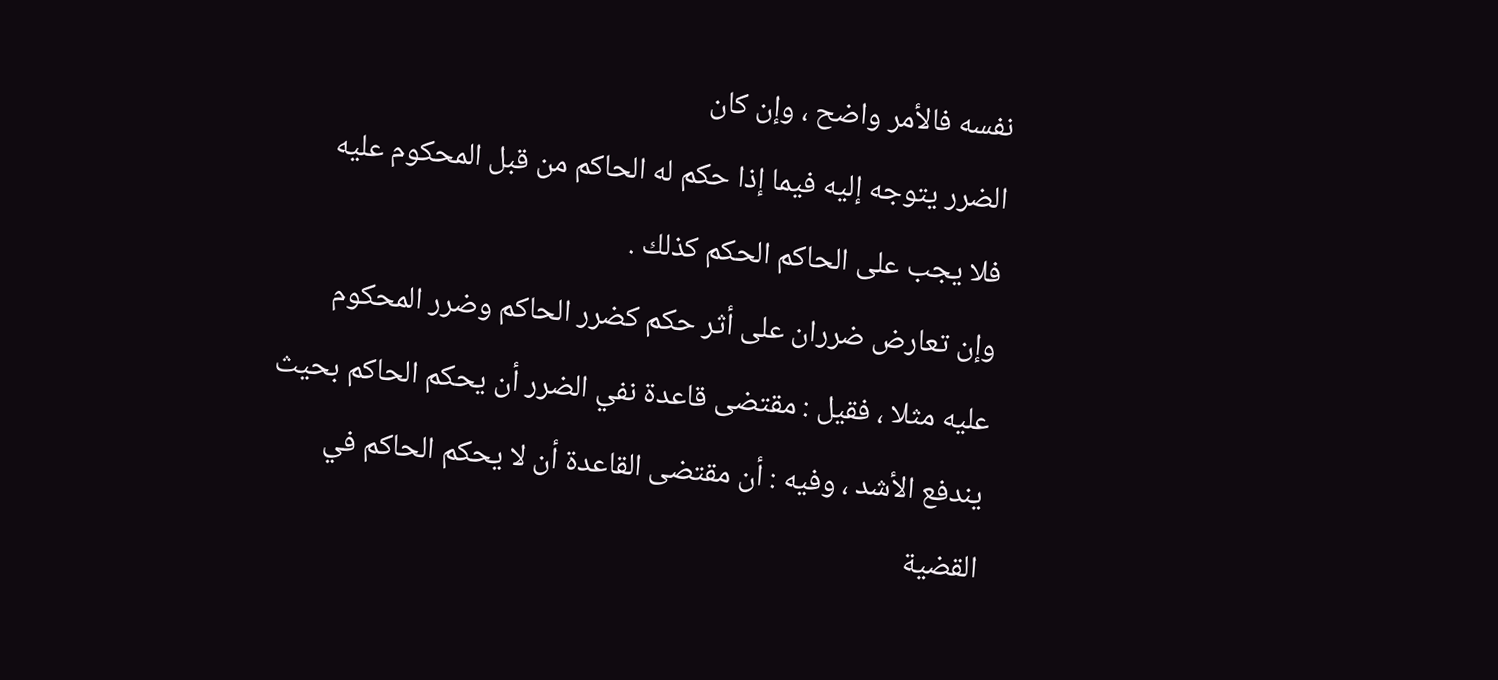نفسه فالأمر واضح ، وإن كان
الضرر يتوجه إليه فيما إذا حكم له الحاكم من قبل المحكوم عليه
فلا يجب على الحاكم الحكم كذلك .
وإن تعارض ضرران على أثر حكم كضرر الحاكم وضرر المحكوم
عليه مثلا ، فقيل : مقتضى قاعدة نفي الضرر أن يحكم الحاكم بحيث
يندفع الأشد ، وفيه : أن مقتضى القاعدة أن لا يحكم الحاكم في
القضية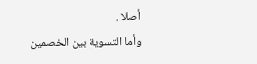أصلا .
وأما التسوية بين الخصمين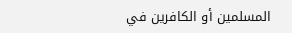المسلمين أو الكافرين في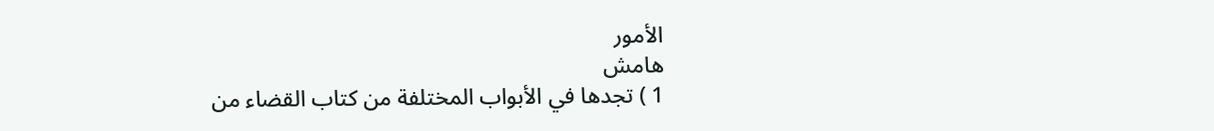الأمور
هامش
1 ) تجدها في الأبواب المختلفة من كتاب القضاء من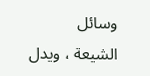وسائل
الشيعة ، ويدل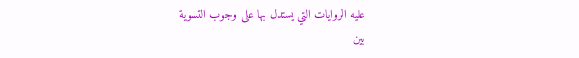عليه الروايات التي يستدل بها على وجوب التسوية
بين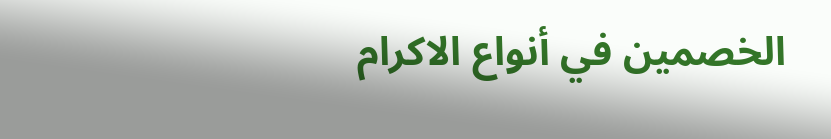الخصمين في أنواع الاكرام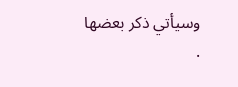وسيأتي ذكر بعضها .